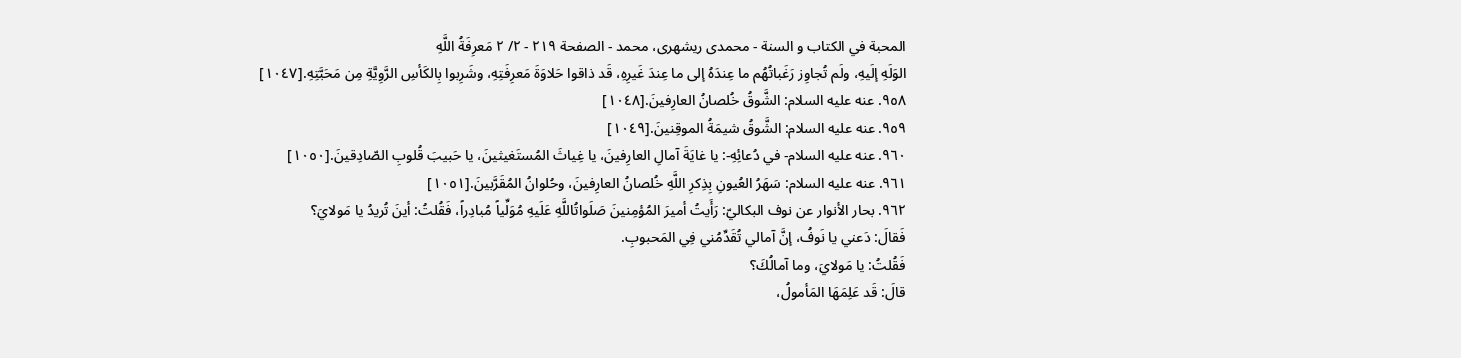المحبة في الكتاب و السنة - محمدی ریشهری، محمد - الصفحة ٢١٩ - ٢/ ٢ مَعرِفَةُ اللَّهِ
الوَلَهِ إلَيهِ، ولَم تُجاوِز رَغَباتُهُم ما عِندَهُ إلى ما عِندَ غَيرِهِ، قَد ذاقوا حَلاوَةَ مَعرِفَتِهِ، وشَرِبوا بِالكَأسِ الرَّوِيَّةِ مِن مَحَبَّتِهِ.[١٠٤٧]
٩٥٨. عنه عليه السلام: الشَّوقُ خُلصانُ العارِفينَ.[١٠٤٨]
٩٥٩. عنه عليه السلام: الشَّوقُ شيمَةُ الموقِنينَ.[١٠٤٩]
٩٦٠. عنه عليه السلام- في دُعائِهِ-: يا غايَةَ آمالِ العارِفينَ، يا غِياثَ المُستَغيثينَ، يا حَبيبَ قُلوبِ الصّادِقينَ.[١٠٥٠]
٩٦١. عنه عليه السلام: سَهَرُ العُيونِ بِذِكرِ اللَّهِ خُلصانُ العارِفينَ، وحُلوانُ المُقَرَّبينَ.[١٠٥١]
٩٦٢. بحار الأنوار عن نوف البكاليّ: رَأَيتُ أميرَ المُؤمِنينَ صَلَواتُاللَّهِ عَلَيهِ مُوَلِّياً مُبادِراً، فَقُلتُ: أينَ تُريدُ يا مَولايَ؟
فَقالَ: دَعني يا نَوفُ، إنَّ آمالي تُقَدِّمُني فِي المَحبوبِ.
فَقُلتُ: يا مَولايَ، وما آمالُكَ؟
قالَ: قَد عَلِمَهَا المَأمولُ،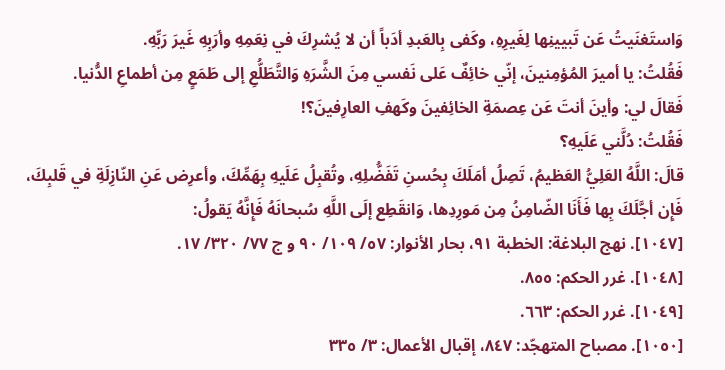وَاستَغنَيتُ عَن تَبيينِها لِغَيرِهِ، وكَفى بِالعَبدِ أدَباً أن لا يُشرِكَ في نِعَمِهِ وأرَبِهِ غَيرَ رَبِّهِ.
فَقُلتُ: يا أميرَ المُؤمِنينَ، إنّي خائِفٌ عَلى نَفسي مِنَ الشَّرَهِ وَالتَّطَلُّعِ إلى طَمَعٍ مِن أطماعِ الدُّنيا.
فَقالَ لي: وأينَ أنتَ عَن عِصمَةِ الخائِفينَ وكَهفِ العارِفينَ؟!
فَقُلتُ: دُلَّني عَلَيهِ؟
قالَ: اللَّهُ العَلِيُّ العَظيمُ، تَصِلُ أمَلَكَ بِحُسنِ تَفَضُّلِهِ، وتُقبِلُ عَلَيهِ بِهَمِّكَ، وأعرِض عَنِ النّازِلَةِ في قَلبِكَ، فَإِن أجَّلَكَ بِها فَأَنَا الضّامِنُ مِن مَورِدِها، وَانقَطِع إلَى اللَّهِ سُبحانَهُ فَإِنَّهُ يَقولُ:
[١٠٤٧]. نهج البلاغة: الخطبة ٩١، بحار الأنوار: ٥٧/ ١٠٩/ ٩٠ و ج ٧٧/ ٣٢٠/ ١٧.
[١٠٤٨]. غرر الحكم: ٨٥٥.
[١٠٤٩]. غرر الحكم: ٦٦٣.
[١٠٥٠]. مصباح المتهجّد: ٨٤٧، إقبال الأعمال: ٣/ ٣٣٥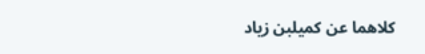كلاهما عن كميلبن زياد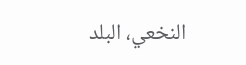النخعي، البلد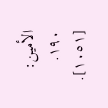الأمين: ١٩٠.
[١٠٥١].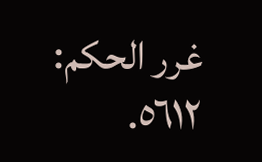غرر الحكم: ٥٦١٢.